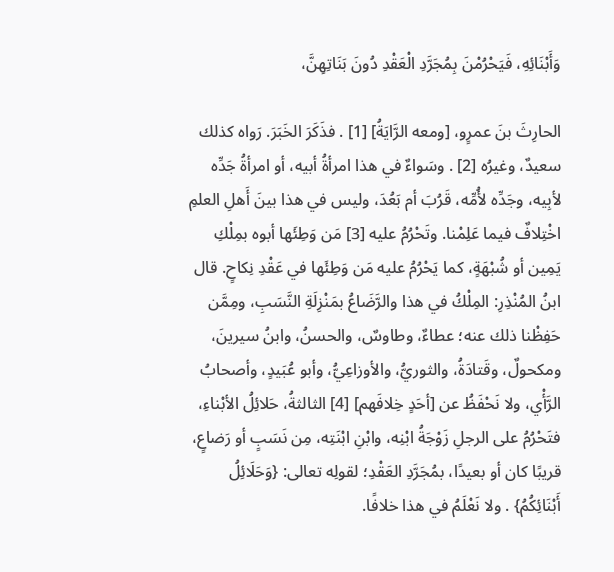وَأَبْنَائِهِ، فَيَحْرُمْنَ بِمُجَرَّدِ الْعَقْدِ دُونَ بَنَاتِهِنَّ،

الحارِثَ بنَ عمرٍو، [ومعه الرَّايَةُ] [1] . فذَكَرَ الخَبَرَ. رَواه كذلك سعيدٌ، وغيرُه [2] . وسَواءٌ في هذا امرأةُ أبيه، أو امرأةُ جَدِّه لأبِيه، وجَدِّه لأُمِّه، قَرُبَ أم بَعُدَ، وليس في هذا بينَ أَهلِ العلمِ اخْتِلافٌ فيما عَلِمْنا. وتَحْرُمُ عليه [3] مَن وَطِئَها أبوه بمِلْكِ يَمِين أو شُبْهَةٍ، كما يَحْرُمُ عليه مَن وَطِئَها في عَقْدِ نِكاحٍ. قال ابنُ المُنْذِرِ: المِلْكُ في هذا والرَّضَاعُ بمَنْزِلَةِ النَّسَبِ، ومِمَّن حَفِظْنا ذلك عنه؛ عطاءٌ، وطاوسٌ، والحسنُ، وابنُ سيرينَ، ومكحولٌ، وقَتادَةُ، والثوريُّ، والأوزاعِيُّ، وأبو عُبَيدٍ، وأصحابُ الرَّأْي، ولا نَحْفَظُ عن [أحَدٍ خِلافَهم] [4] الثالثةُ، حَلائِلُ الأبْناءِ، فتَحْرُمُ على الرجلِ زَوْجَةُ ابْنِه، وابْنِ ابْنَتِه، مِن نَسَبٍ أو رَضاعٍ، قريبًا كان أو بعيدًا، بمُجَرَّدِ العَقْدِ؛ لقولِه تعالى: {وَحَلَائِلُ أَبْنَائِكُمُ} . ولا نَعْلَمُ في هذا خلافًا.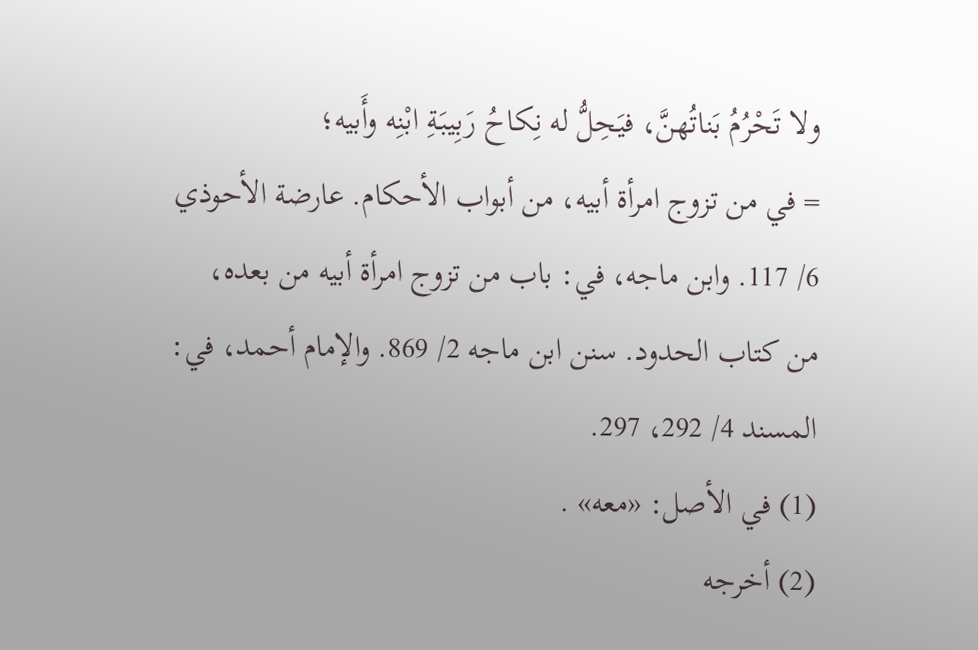ولا تَحْرُمُ بَناتُهنَّ، فيَحِلُّ له نِكاحُ رَبِيبَةِ ابْنِه وأَبيه؛
= في من تزوج امرأة أبيه، من أبواب الأحكام. عارضة الأحوذي 6/ 117. وابن ماجه، في: باب من تزوج امرأة أبيه من بعده، من كتاب الحدود. سنن ابن ماجه 2/ 869. والإمام أحمد، في: المسند 4/ 292، 297.
(1) في الأصل: «معه» .
(2) أخرجه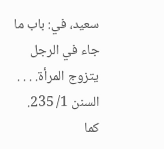سعيد، في: باب ما جاء في الرجل يتزوج المرأة. . . . السنن 1/ 235.
كما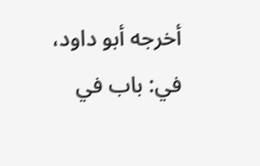أخرجه أبو داود، في: باب في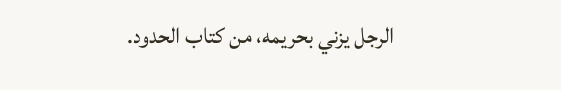الرجل يزني بحريمه، من كتاب الحدود.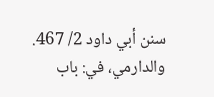سنن أبي داود 2/ 467. والدارمي، في: باب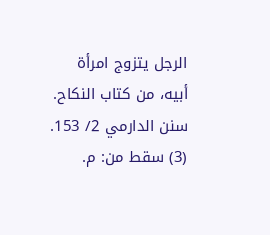الرجل يتزوج امرأة أبيه، من كتاب النكاح. سنن الدارمي 2/ 153.
(3) سقط من: م.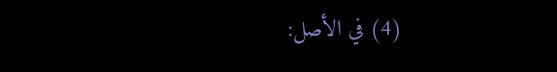(4) في الأصل: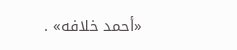«أحمد خلافه» .